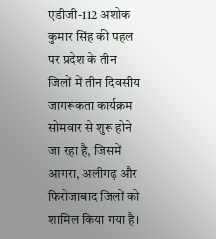एडीजी-112 अशोक कुमार सिंह की पहल पर प्रदेश के तीन जिलों में तीन दिवसीय जागरूकता कार्यक्रम सोमवार से शुरू होने जा रहा है, जिसमें आगरा, अलीगढ़ और फिरोजाबाद जिलों को शामिल किया गया है।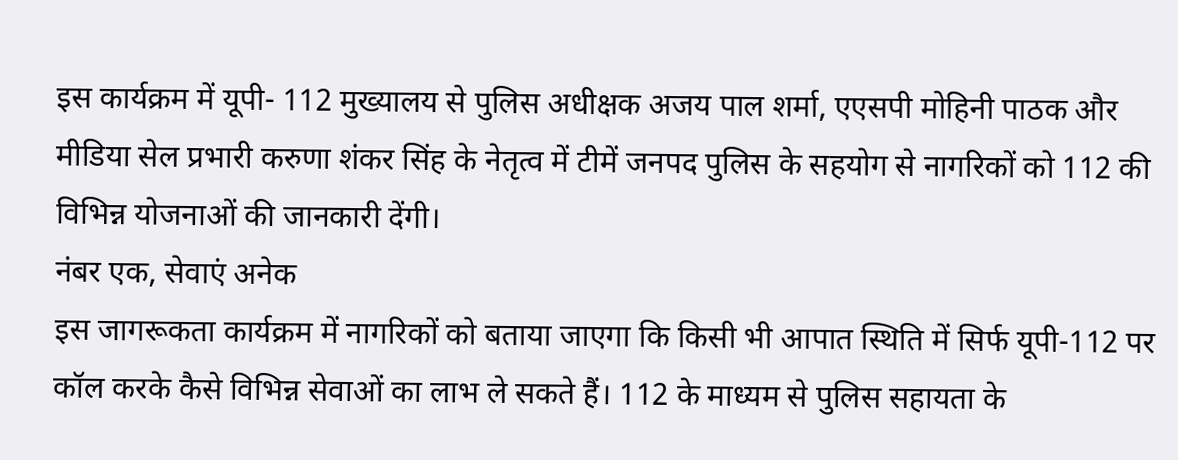इस कार्यक्रम में यूपी- 112 मुख्यालय से पुलिस अधीक्षक अजय पाल शर्मा, एएसपी मोहिनी पाठक और मीडिया सेल प्रभारी करुणा शंकर सिंह के नेतृत्व में टीमें जनपद पुलिस के सहयोग से नागरिकों को 112 की विभिन्न योजनाओं की जानकारी देंगी।
नंबर एक, सेवाएं अनेक
इस जागरूकता कार्यक्रम में नागरिकों को बताया जाएगा कि किसी भी आपात स्थिति में सिर्फ यूपी-112 पर कॉल करके कैसे विभिन्न सेवाओं का लाभ ले सकते हैं। 112 के माध्यम से पुलिस सहायता के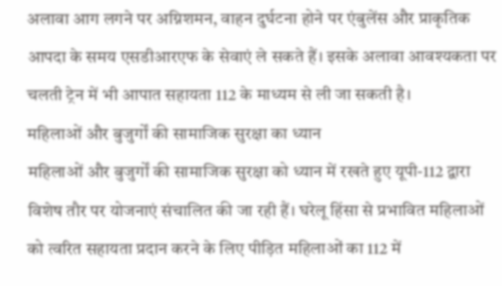अलावा आग लगने पर अग्निशमन, वाहन दुर्घटना होने पर एंबुलेंस और प्राकृतिक आपदा के समय एसडीआरएफ के सेवाएं ले सकते हैं। इसके अलावा आवश्यकता पर चलती ट्रेन में भी आपात सहायता 112 के माध्यम से ली जा सकती है।
महिलाओं और बुजुर्गों की सामाजिक सुरक्षा का ध्यान
महिलाओं और बुजुर्गों की सामाजिक सुरक्षा को ध्यान में रखते हुए यूपी-112 द्वारा विशेष तौर पर योजनाएं संचालित की जा रही हैं। घरेलू हिंसा से प्रभावित महिलाओं को त्वरित सहायता प्रदान करने के लिए पीड़ित महिलाओं का 112 में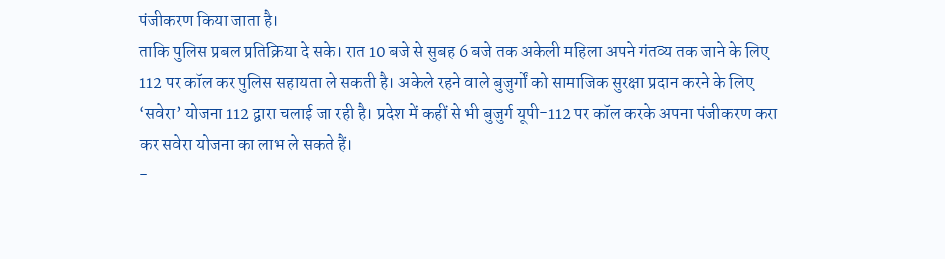पंजीकरण किया जाता है।
ताकि पुलिस प्रबल प्रतिक्रिया दे सके। रात 10 बजे से सुबह 6 बजे तक अकेली महिला अपने गंतव्य तक जाने के लिए 112 पर कॉल कर पुलिस सहायता ले सकती है। अकेले रहने वाले बुजुर्गों को सामाजिक सुरक्षा प्रदान करने के लिए ‘सवेरा’ योजना 112 द्वारा चलाई जा रही है। प्रदेश में कहीं से भी बुजुर्ग यूपी-112 पर कॉल करके अपना पंजीकरण करा कर सवेरा योजना का लाभ ले सकते हैं।
-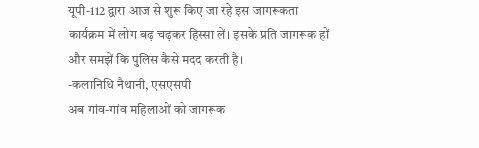यूपी-112 द्वारा आज से शुरू किए जा रहे इस जागरूकता कार्यक्रम में लोग बढ़ चढ़कर हिस्सा लें। इसके प्रति जागरूक हों और समझें कि पुलिस कैसे मदद करती है।
-कलानिधि नैथानी, एसएसपी
अब गांव-गांव महिलाओं को जागरूक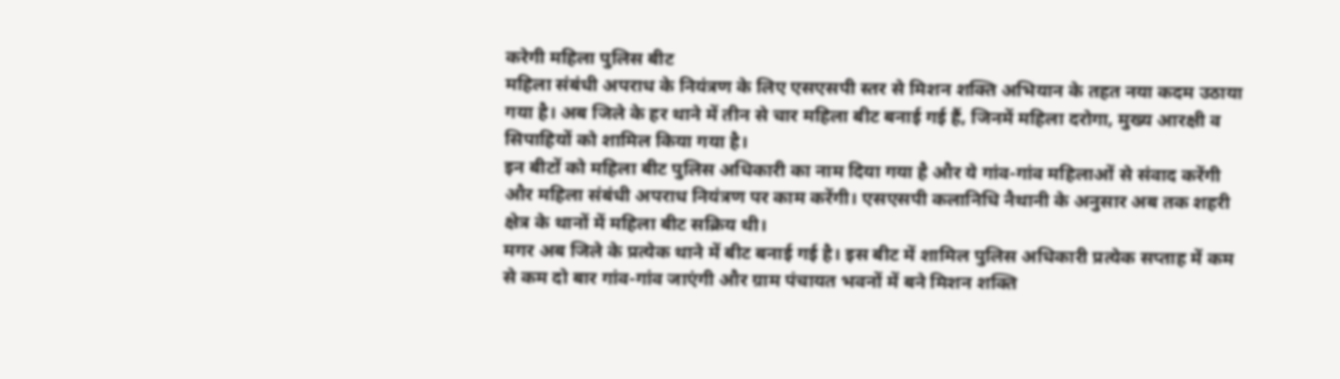करेगी महिला पुलिस बीट
महिला संबंधी अपराध के नियंत्रण के लिए एसएसपी स्तर से मिशन शक्ति अभियान के तहत नया कदम उठाया गया है। अब जिले के हर थाने में तीन से चार महिला बीट बनाई गई हैं, जिनमें महिला दरोगा, मुख्य आरक्षी व सिपाहियों को शामिल किया गया है।
इन बीटों को महिला बीट पुलिस अधिकारी का नाम दिया गया है और ये गांव-गांव महिलाओं से संवाद करेंगी और महिला संबंधी अपराध नियंत्रण पर काम करेंगी। एसएसपी कलानिधि नैथानी के अनुसार अब तक शहरी क्षेत्र के थानों में महिला बीट सक्रिय थी।
मगर अब जिले के प्रत्येक थाने में बीट बनाई गई है। इस बीट में शामिल पुलिस अधिकारी प्रत्येक सप्ताह में कम से कम दो बार गांव-गांव जाएंगी और ग्राम पंचायत भवनों में बने मिशन शक्ति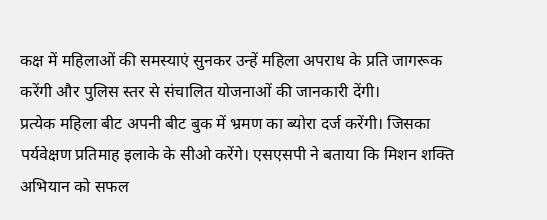कक्ष में महिलाओं की समस्याएं सुनकर उन्हें महिला अपराध के प्रति जागरूक करेंगी और पुलिस स्तर से संचालित योजनाओं की जानकारी देंगी।
प्रत्येक महिला बीट अपनी बीट बुक में भ्रमण का ब्योरा दर्ज करेंगी। जिसका पर्यवेक्षण प्रतिमाह इलाके के सीओ करेंगे। एसएसपी ने बताया कि मिशन शक्ति अभियान को सफल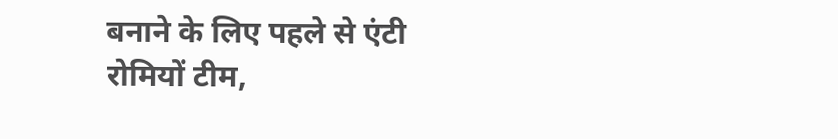बनाने के लिए पहले से एंटी रोमियों टीम,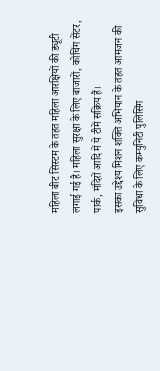महिला बीट सिस्टम के तहत महिला आरक्षियों की ड्यूटी लगाई गई है। महिला सुरक्षा के लिए बाजारों, कोचिंग सेंटर, पार्क, मंदिरों आदि में ये टीमें सक्रिय हैं।
इसका उद्देश्य मिशन शक्ति अभियान के तहत आमजन की सुविधा के लिए कम्युनिटी पुलिसिंग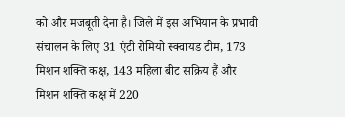को और मजबूती देना है। जिले में इस अभियान के प्रभावी संचालन के लिए 31 एंटी रोमियो स्क्वायड टीम, 173 मिशन शक्ति कक्ष, 143 महिला बीट सक्रिय हैं और मिशन शक्ति कक्ष में 220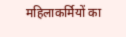महिलाकर्मियों का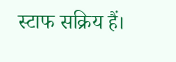स्टाफ सक्रिय हैं।